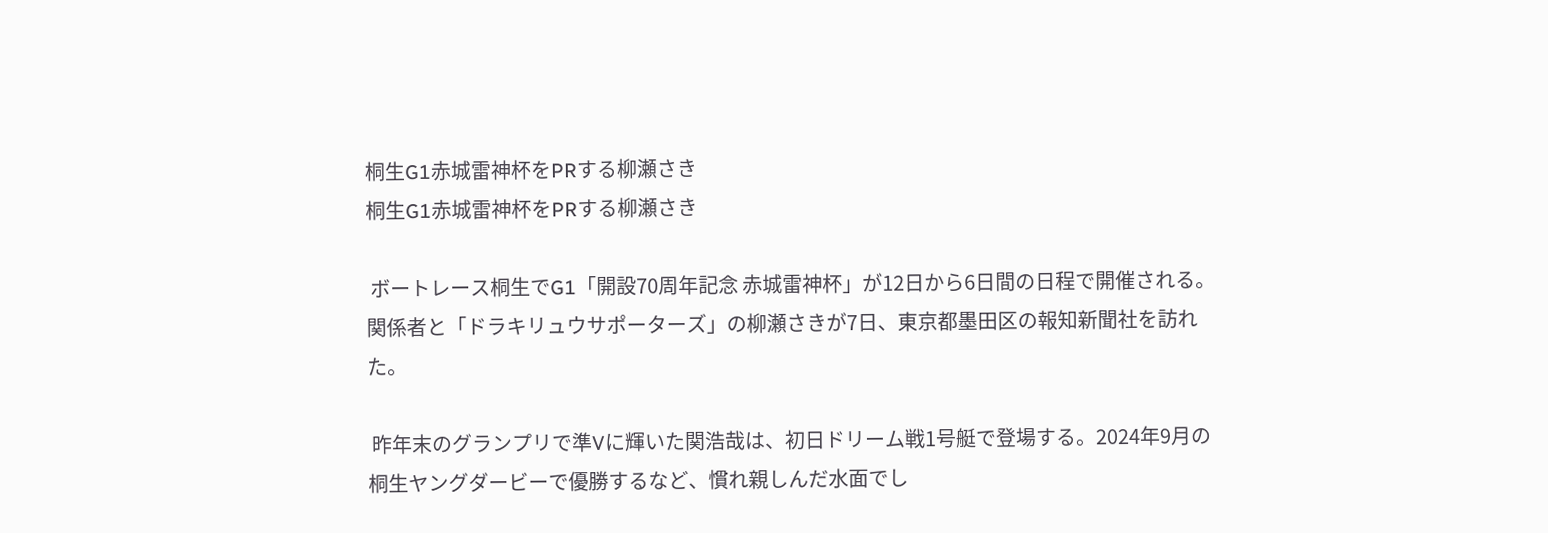桐生G1赤城雷神杯をPRする柳瀬さき
桐生G1赤城雷神杯をPRする柳瀬さき

 ボートレース桐生でG1「開設70周年記念 赤城雷神杯」が12日から6日間の日程で開催される。関係者と「ドラキリュウサポーターズ」の柳瀬さきが7日、東京都墨田区の報知新聞社を訪れた。

 昨年末のグランプリで準Vに輝いた関浩哉は、初日ドリーム戦1号艇で登場する。2024年9月の桐生ヤングダービーで優勝するなど、慣れ親しんだ水面でし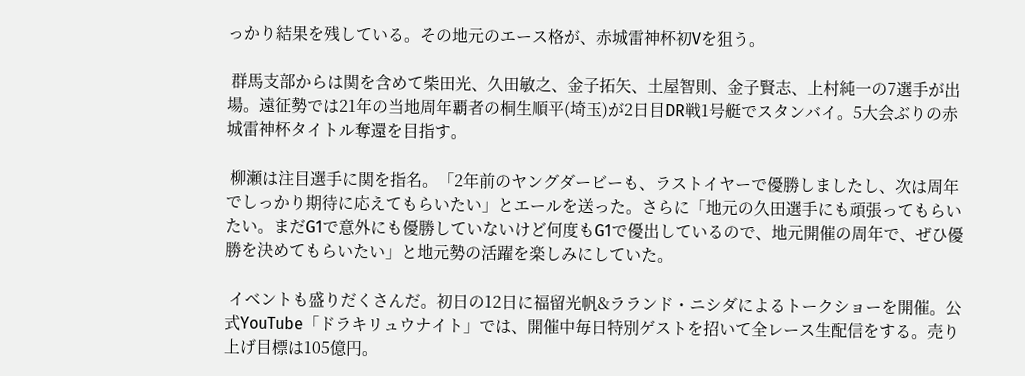っかり結果を残している。その地元のエース格が、赤城雷神杯初Vを狙う。

 群馬支部からは関を含めて柴田光、久田敏之、金子拓矢、土屋智則、金子賢志、上村純一の7選手が出場。遠征勢では21年の当地周年覇者の桐生順平(埼玉)が2日目DR戦1号艇でスタンバイ。5大会ぶりの赤城雷神杯タイトル奪還を目指す。

 柳瀬は注目選手に関を指名。「2年前のヤングダービーも、ラストイヤーで優勝しましたし、次は周年でしっかり期待に応えてもらいたい」とエールを送った。さらに「地元の久田選手にも頑張ってもらいたい。まだG1で意外にも優勝していないけど何度もG1で優出しているので、地元開催の周年で、ぜひ優勝を決めてもらいたい」と地元勢の活躍を楽しみにしていた。

 イベントも盛りだくさんだ。初日の12日に福留光帆&ラランド・ニシダによるトークショーを開催。公式YouTube「ドラキリュウナイト」では、開催中毎日特別ゲストを招いて全レース生配信をする。売り上げ目標は105億円。